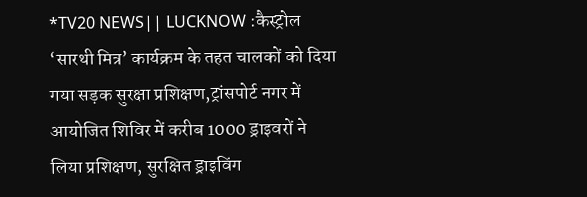*TV20 NEWS|| LUCKNOW :कैस्ट्रोल ‘सारथी मित्र’ कार्यक्रम के तहत चालकों को दिया गया सड़क सुरक्षा प्रशिक्षण,ट्रांसपोर्ट नगर में आयोजित शिविर में करीब 1000 ड्राइवरों ने लिया प्रशिक्षण, सुरक्षित ड्राइविंग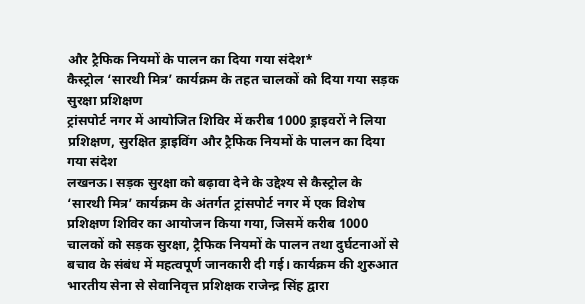और ट्रैफिक नियमों के पालन का दिया गया संदेश*
कैस्ट्रोल ‘सारथी मित्र’ कार्यक्रम के तहत चालकों को दिया गया सड़क सुरक्षा प्रशिक्षण
ट्रांसपोर्ट नगर में आयोजित शिविर में करीब 1000 ड्राइवरों ने लिया प्रशिक्षण, सुरक्षित ड्राइविंग और ट्रैफिक नियमों के पालन का दिया गया संदेश
लखनऊ। सड़क सुरक्षा को बढ़ावा देने के उद्देश्य से कैस्ट्रोल के ‘सारथी मित्र’ कार्यक्रम के अंतर्गत ट्रांसपोर्ट नगर में एक विशेष प्रशिक्षण शिविर का आयोजन किया गया, जिसमें करीब 1000 चालकों को सड़क सुरक्षा, ट्रैफिक नियमों के पालन तथा दुर्घटनाओं से बचाव के संबंध में महत्वपूर्ण जानकारी दी गई। कार्यक्रम की शुरुआत भारतीय सेना से सेवानिवृत्त प्रशिक्षक राजेन्द्र सिंह द्वारा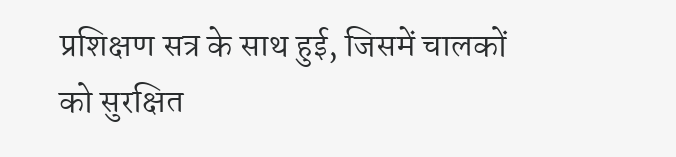प्रशिक्षण सत्र के साथ हुई, जिसमें चालकों को सुरक्षित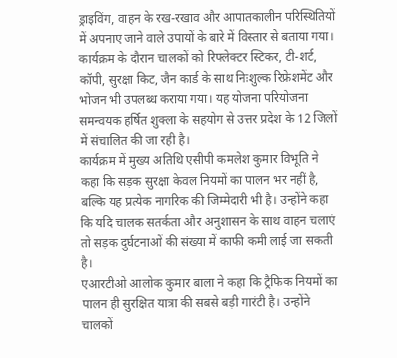ड्राइविंग, वाहन के रख-रखाव और आपातकालीन परिस्थितियों में अपनाए जाने वाले उपायों के बारे में विस्तार से बताया गया।
कार्यक्रम के दौरान चालकों को रिफ्लेक्टर स्टिकर, टी-शर्ट, कॉपी, सुरक्षा किट, जैन कार्ड के साथ निःशुल्क रिफ्रेशमेंट और भोजन भी उपलब्ध कराया गया। यह योजना परियोजना समन्वयक हर्षित शुक्ला के सहयोग से उत्तर प्रदेश के 12 जिलों में संचालित की जा रही है।
कार्यक्रम में मुख्य अतिथि एसीपी कमलेश कुमार विभूति ने कहा कि सड़क सुरक्षा केवल नियमों का पालन भर नहीं है, बल्कि यह प्रत्येक नागरिक की जिम्मेदारी भी है। उन्होंने कहा कि यदि चालक सतर्कता और अनुशासन के साथ वाहन चलाएं तो सड़क दुर्घटनाओं की संख्या में काफी कमी लाई जा सकती है।
एआरटीओ आलोक कुमार बाला ने कहा कि ट्रैफिक नियमों का पालन ही सुरक्षित यात्रा की सबसे बड़ी गारंटी है। उन्होंने चालकों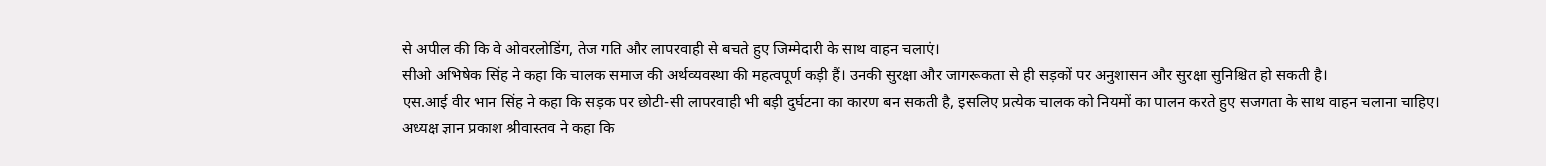से अपील की कि वे ओवरलोडिंग, तेज गति और लापरवाही से बचते हुए जिम्मेदारी के साथ वाहन चलाएं।
सीओ अभिषेक सिंह ने कहा कि चालक समाज की अर्थव्यवस्था की महत्वपूर्ण कड़ी हैं। उनकी सुरक्षा और जागरूकता से ही सड़कों पर अनुशासन और सुरक्षा सुनिश्चित हो सकती है।
एस.आई वीर भान सिंह ने कहा कि सड़क पर छोटी-सी लापरवाही भी बड़ी दुर्घटना का कारण बन सकती है, इसलिए प्रत्येक चालक को नियमों का पालन करते हुए सजगता के साथ वाहन चलाना चाहिए।
अध्यक्ष ज्ञान प्रकाश श्रीवास्तव ने कहा कि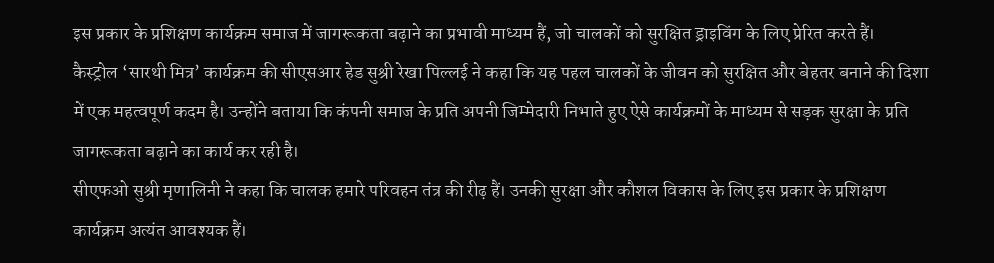इस प्रकार के प्रशिक्षण कार्यक्रम समाज में जागरूकता बढ़ाने का प्रभावी माध्यम हैं, जो चालकों को सुरक्षित ड्राइविंग के लिए प्रेरित करते हैं।
कैस्ट्रोल ‘सारथी मित्र’ कार्यक्रम की सीएसआर हेड सुश्री रेखा पिल्लई ने कहा कि यह पहल चालकों के जीवन को सुरक्षित और बेहतर बनाने की दिशा में एक महत्वपूर्ण कदम है। उन्होंने बताया कि कंपनी समाज के प्रति अपनी जिम्मेदारी निभाते हुए ऐसे कार्यक्रमों के माध्यम से सड़क सुरक्षा के प्रति जागरूकता बढ़ाने का कार्य कर रही है।
सीएफओ सुश्री मृणालिनी ने कहा कि चालक हमारे परिवहन तंत्र की रीढ़ हैं। उनकी सुरक्षा और कौशल विकास के लिए इस प्रकार के प्रशिक्षण कार्यक्रम अत्यंत आवश्यक हैं।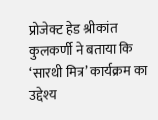प्रोजेक्ट हेड श्रीकांत कुलकर्णी ने बताया कि ‘सारथी मित्र’ कार्यक्रम का उद्देश्य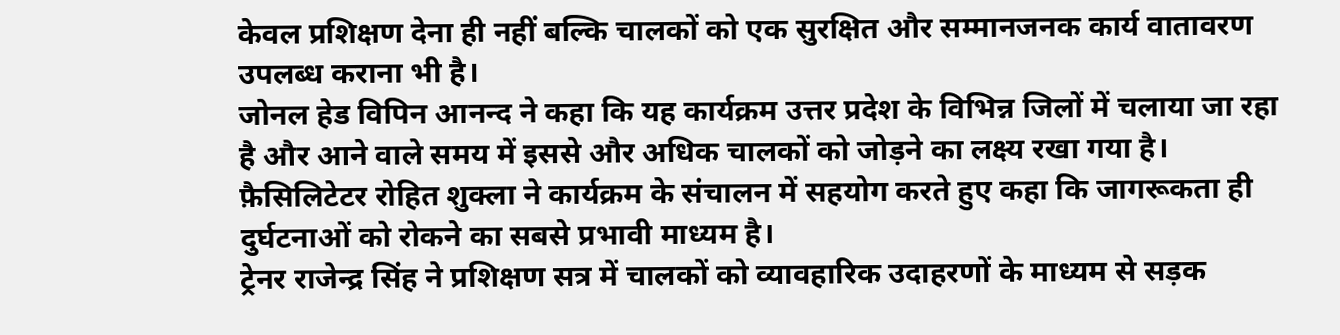केवल प्रशिक्षण देना ही नहीं बल्कि चालकों को एक सुरक्षित और सम्मानजनक कार्य वातावरण उपलब्ध कराना भी है।
जोनल हेड विपिन आनन्द ने कहा कि यह कार्यक्रम उत्तर प्रदेश के विभिन्न जिलों में चलाया जा रहा है और आने वाले समय में इससे और अधिक चालकों को जोड़ने का लक्ष्य रखा गया है।
फ़ैसिलिटेटर रोहित शुक्ला ने कार्यक्रम के संचालन में सहयोग करते हुए कहा कि जागरूकता ही दुर्घटनाओं को रोकने का सबसे प्रभावी माध्यम है।
ट्रेनर राजेन्द्र सिंह ने प्रशिक्षण सत्र में चालकों को व्यावहारिक उदाहरणों के माध्यम से सड़क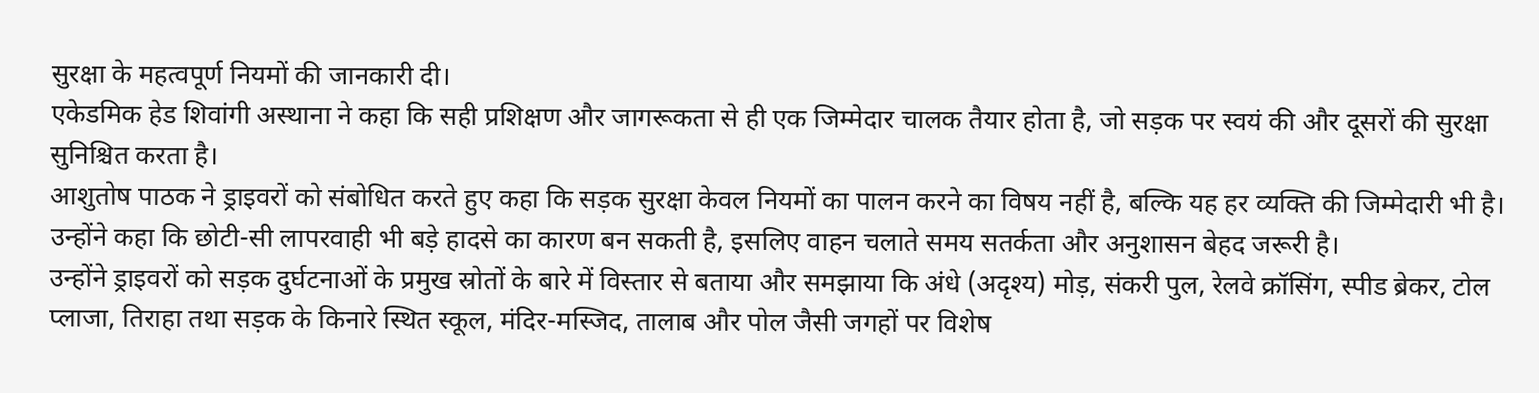सुरक्षा के महत्वपूर्ण नियमों की जानकारी दी।
एकेडमिक हेड शिवांगी अस्थाना ने कहा कि सही प्रशिक्षण और जागरूकता से ही एक जिम्मेदार चालक तैयार होता है, जो सड़क पर स्वयं की और दूसरों की सुरक्षा सुनिश्चित करता है।
आशुतोष पाठक ने ड्राइवरों को संबोधित करते हुए कहा कि सड़क सुरक्षा केवल नियमों का पालन करने का विषय नहीं है, बल्कि यह हर व्यक्ति की जिम्मेदारी भी है। उन्होंने कहा कि छोटी-सी लापरवाही भी बड़े हादसे का कारण बन सकती है, इसलिए वाहन चलाते समय सतर्कता और अनुशासन बेहद जरूरी है।
उन्होंने ड्राइवरों को सड़क दुर्घटनाओं के प्रमुख स्रोतों के बारे में विस्तार से बताया और समझाया कि अंधे (अदृश्य) मोड़, संकरी पुल, रेलवे क्रॉसिंग, स्पीड ब्रेकर, टोल प्लाजा, तिराहा तथा सड़क के किनारे स्थित स्कूल, मंदिर-मस्जिद, तालाब और पोल जैसी जगहों पर विशेष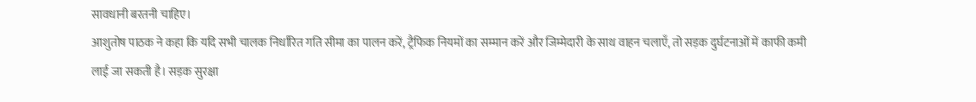सावधानी बरतनी चाहिए।
आशुतोष पाठक ने कहा कि यदि सभी चालक निर्धारित गति सीमा का पालन करें, ट्रैफिक नियमों का सम्मान करें और जिम्मेदारी के साथ वाहन चलाएँ, तो सड़क दुर्घटनाओं में काफी कमी लाई जा सकती है। सड़क सुरक्षा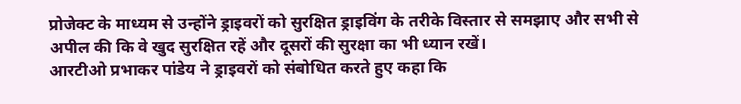प्रोजेक्ट के माध्यम से उन्होंने ड्राइवरों को सुरक्षित ड्राइविंग के तरीके विस्तार से समझाए और सभी से अपील की कि वे खुद सुरक्षित रहें और दूसरों की सुरक्षा का भी ध्यान रखें।
आरटीओ प्रभाकर पांडेय ने ड्राइवरों को संबोधित करते हुए कहा कि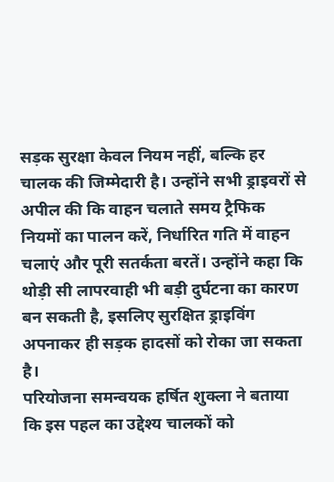सड़क सुरक्षा केवल नियम नहीं, बल्कि हर चालक की जिम्मेदारी है। उन्होंने सभी ड्राइवरों से अपील की कि वाहन चलाते समय ट्रैफिक नियमों का पालन करें, निर्धारित गति में वाहन चलाएं और पूरी सतर्कता बरतें। उन्होंने कहा कि थोड़ी सी लापरवाही भी बड़ी दुर्घटना का कारण बन सकती है, इसलिए सुरक्षित ड्राइविंग अपनाकर ही सड़क हादसों को रोका जा सकता है।
परियोजना समन्वयक हर्षित शुक्ला ने बताया कि इस पहल का उद्देश्य चालकों को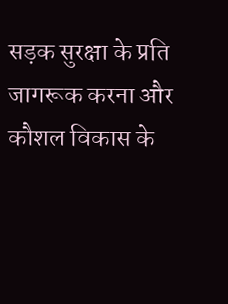सड़क सुरक्षा के प्रति जागरूक करना और कौशल विकास के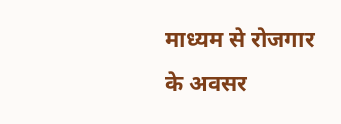माध्यम से रोजगार के अवसर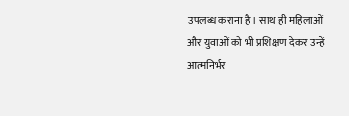उपलब्ध कराना है। साथ ही महिलाओं और युवाओं को भी प्रशिक्षण देकर उन्हें आत्मनिर्भर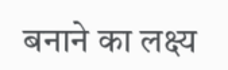बनाने का लक्ष्य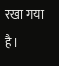रखा गया है।